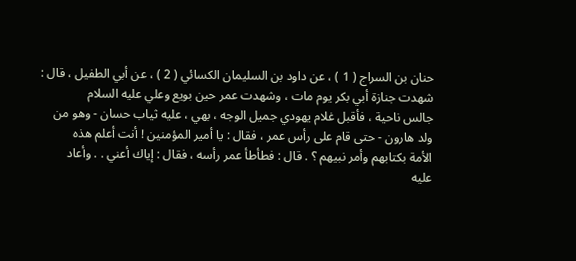حنان بن السراج ( 1 ) ، عن داود بن السليمان الكسائي ( 2 ) ، عن أبي الطفيل ، قال :
شهدت جنازة أبي بكر يوم مات ، وشهدت عمر حين بويع وعلي عليه السلام
جالس ناحية ، فأقبل غلام يهودي جميل الوجه ، بهي ، عليه ثياب حسان - وهو من
ولد هارون - حتى قام على رأس عمر ، فقال : يا أمير المؤمنين ! أنت أعلم هذه
الأمة بكتابهم وأمر نبيهم ؟ . قال : فطأطأ عمر رأسه ، فقال : إياك أعني . . وأعاد
عليه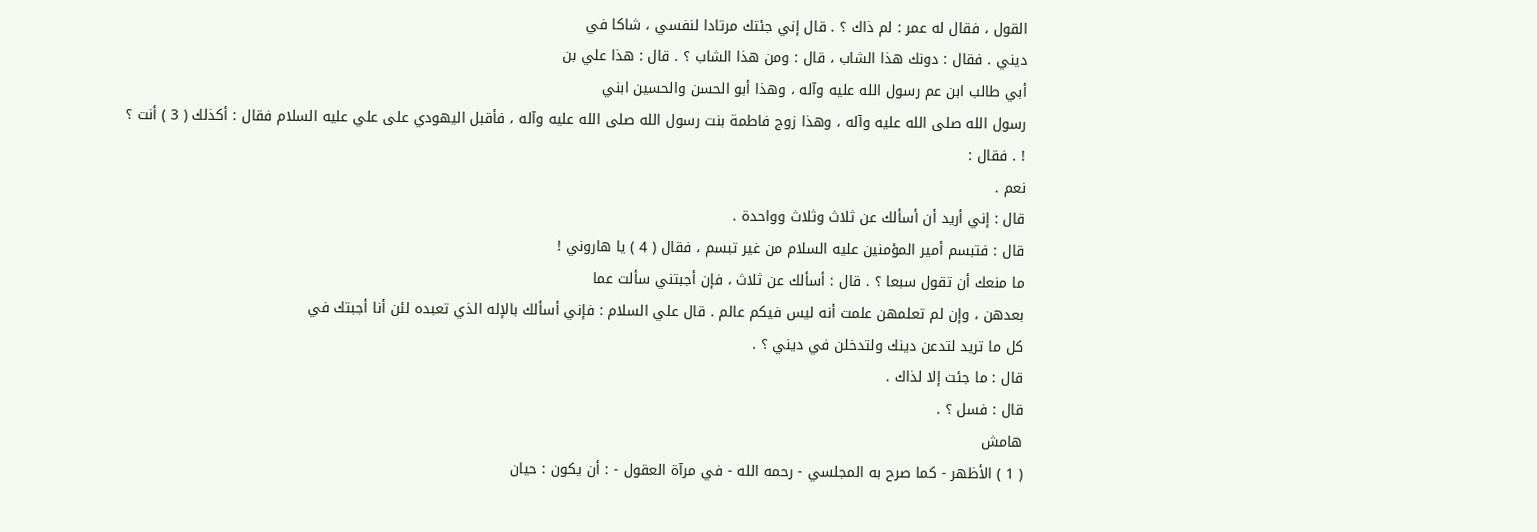القول ، فقال له عمر : لم ذاك ؟ . قال إني جئتك مرتادا لنفسي ، شاكا في
ديني . فقال : دونك هذا الشاب ، قال : ومن هذا الشاب ؟ . قال : هذا علي بن
أبي طالب ابن عم رسول الله عليه وآله ، وهذا أبو الحسن والحسين ابني
رسول الله صلى الله عليه وآله ، وهذا زوج فاطمة بنت رسول الله صلى الله عليه وآله ، فأقبل اليهودي على علي عليه السلام فقال : أكذلك ( 3 ) أنت ؟ ! . فقال :
نعم .
قال : إني أريد أن أسألك عن ثلاث وثلاث وواحدة .
قال : فتبسم أمير المؤمنين عليه السلام من غير تبسم ، فقال ( 4 ) يا هاروني !
ما منعك أن تقول سبعا ؟ . قال : أسألك عن ثلاث ، فإن أجبتني سألت عما
بعدهن ، وإن لم تعلمهن علمت أنه ليس فيكم عالم . قال علي السلام : فإني أسألك بالإله الذي تعبده لئن أنا أجبتك في
كل ما تريد لتدعن دينك ولتدخلن في ديني ؟ .
قال : ما جئت إلا لذاك .
قال : فسل ؟ .
هامش
( 1 ) الأظهر - كما صرح به المجلسي - رحمه الله - في مرآة العقول - : أن يكون : حيان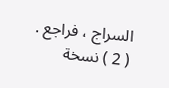السراج ، فراجع .
( 2 ) نسخة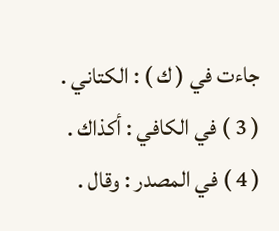جاءت في ( ك ) : الكتاني .
( 3 ) في الكافي : أكذاك .
( 4 ) في المصدر : وقال .